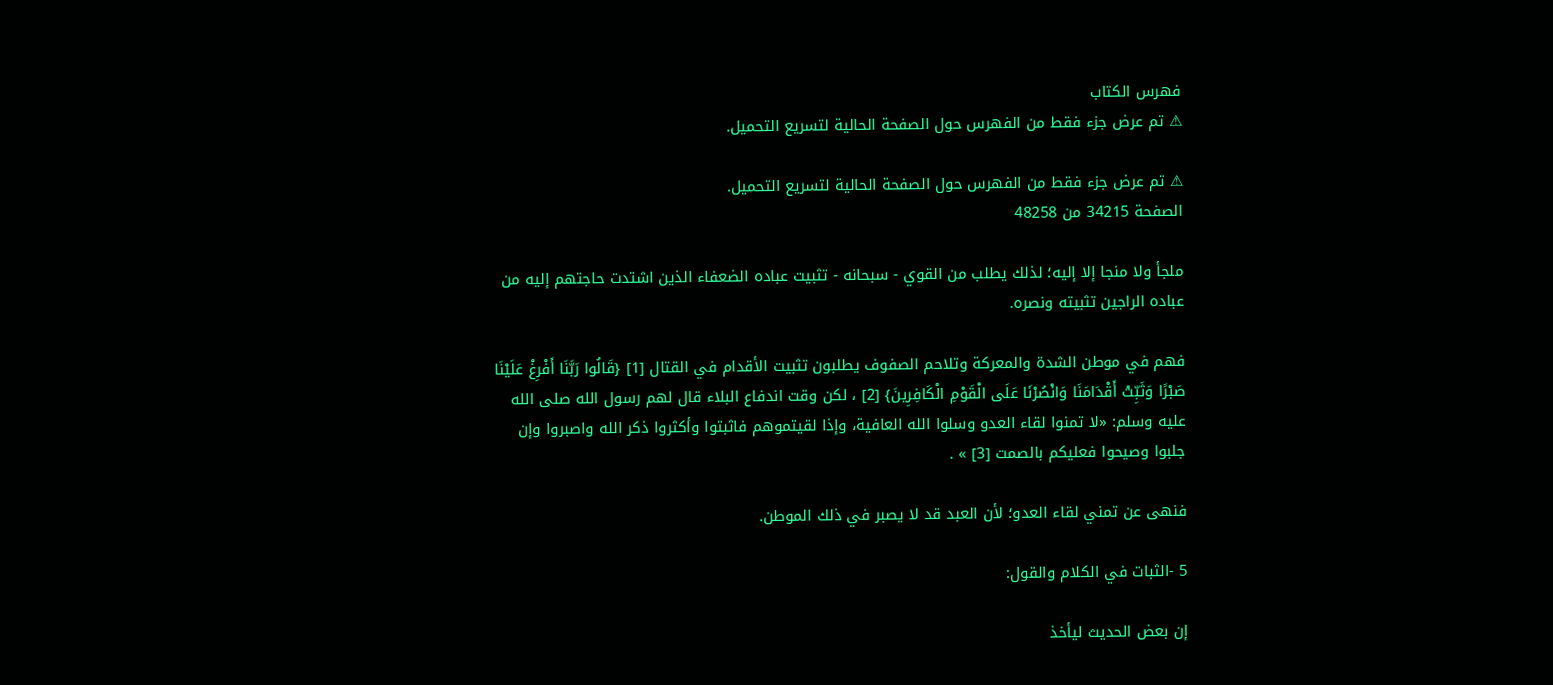فهرس الكتاب
⚠ تم عرض جزء فقط من الفهرس حول الصفحة الحالية لتسريع التحميل.

⚠ تم عرض جزء فقط من الفهرس حول الصفحة الحالية لتسريع التحميل.
الصفحة 34215 من 48258

ملجأ ولا منجا إلا إليه؛ لذلك يطلب من القوي - سبحانه - تثبيت عباده الضعفاء الذين اشتدت حاجتهم إليه من عباده الراجين تثبيته ونصره.

فهم في موطن الشدة والمعركة وتلاحم الصفوف يطلبون تثبيت الأقدام في القتال [1] {قَالُوا رَبَّنَا أَفْرِغْ عَلَيْنَا صَبْرًا وَثَبِّتْ أَقْدَامَنَا وَانْصُرْنَا عَلَى الْقَوْمِ الْكَافِرِينَ} [2] ، لكن وقت اندفاع البلاء قال لهم رسول الله صلى الله عليه وسلم: «لا تمنوا لقاء العدو وسلوا الله العافية، وإذا لقيتموهم فاثبتوا وأكثروا ذكر الله واصبروا وإن جلبوا وصيحوا فعليكم بالصمت [3] » .

فنهى عن تمني لقاء العدو؛ لأن العبد قد لا يصبر في ذلك الموطن.

5 -الثبات في الكلام والقول:

إن بعض الحديث ليأخذ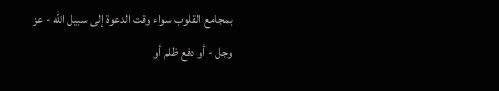بمجامع القلوب سواء وقت الدعوة إلى سبيل الله - عز وجل - أو دفع ظلم أو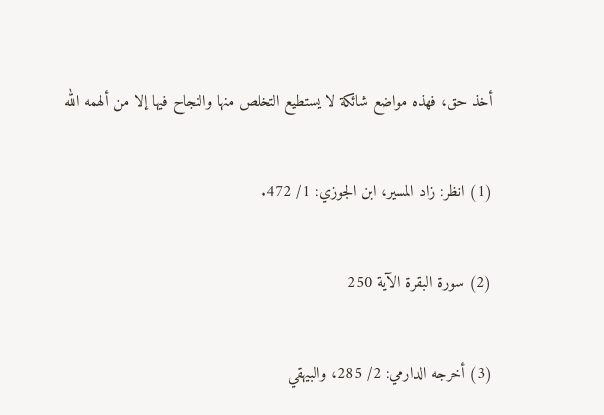أخذ حق، فهذه مواضع شائكة لا يستطيع التخلص منها والنجاح فيها إلا من ألهمه الله

(1) انظر: زاد المسير، ابن الجوزي: 1/ 472.

(2) سورة البقرة الآية 250

(3) أخرجه الدارمي: 2/ 285، والبيهقي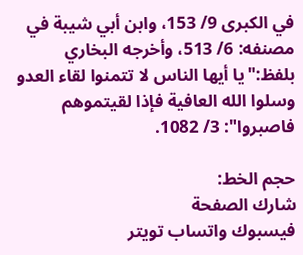في الكبرى 9/ 153، وابن أبي شيبة في مصنفه: 6/ 513، وأخرجه البخاري بلفظ:"يا أيها الناس لا تتمنوا لقاء العدو وسلوا الله العافية فإذا لقيتموهم فاصبروا": 3/ 1082.

حجم الخط:
شارك الصفحة
فيسبوك واتساب تويتر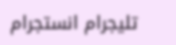تليجرام انستجرام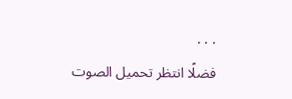. . .
فضلًا انتظر تحميل الصوت